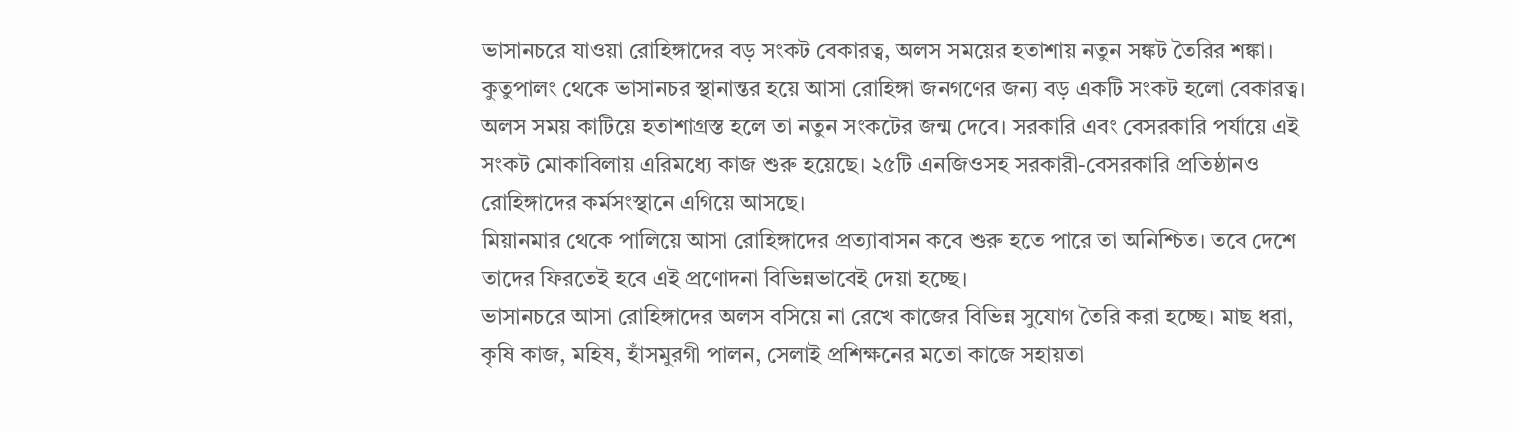ভাসানচরে যাওয়া রোহিঙ্গাদের বড় সংকট বেকারত্ব, অলস সময়ের হতাশায় নতুন সঙ্কট তৈরির শঙ্কা।
কুতুপালং থেকে ভাসানচর স্থানান্তর হয়ে আসা রোহিঙ্গা জনগণের জন্য বড় একটি সংকট হলো বেকারত্ব। অলস সময় কাটিয়ে হতাশাগ্রস্ত হলে তা নতুন সংকটের জন্ম দেবে। সরকারি এবং বেসরকারি পর্যায়ে এই সংকট মোকাবিলায় এরিমধ্যে কাজ শুরু হয়েছে। ২৫টি এনজিওসহ সরকারী-বেসরকারি প্রতিষ্ঠানও রোহিঙ্গাদের কর্মসংস্থানে এগিয়ে আসছে।
মিয়ানমার থেকে পালিয়ে আসা রোহিঙ্গাদের প্রত্যাবাসন কবে শুরু হতে পারে তা অনিশ্চিত। তবে দেশে তাদের ফিরতেই হবে এই প্রণোদনা বিভিন্নভাবেই দেয়া হচ্ছে।
ভাসানচরে আসা রোহিঙ্গাদের অলস বসিয়ে না রেখে কাজের বিভিন্ন সুযোগ তৈরি করা হচ্ছে। মাছ ধরা, কৃষি কাজ, মহিষ, হাঁসমুরগী পালন, সেলাই প্রশিক্ষনের মতো কাজে সহায়তা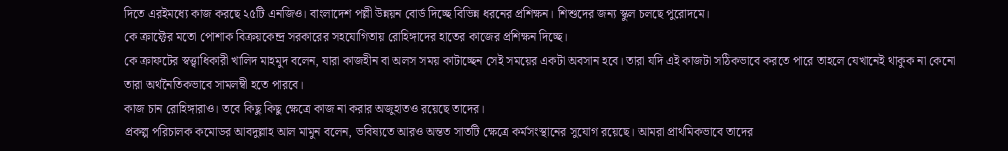দিতে এরইমধ্যে কাজ করছে ২৫টি এনজিও। বাংলাদেশ পল্লী উন্নয়ন বোর্ড দিচ্ছে বিভিন্ন ধরনের প্রশিক্ষন। শিশুদের জন্য স্কুল চলছে পুরোদমে।
কে ক্রাফ্টের মতো পোশাক বিক্রয়কেন্দ্র সরকারের সহযোগিতায় রোহিঙ্গাদের হাতের কাজের প্রশিক্ষন দিচ্ছে।
কে ক্রাফটের স্বত্ত্বাধিকারী খালিদ মাহমুদ বলেন, যারা কাজহীন বা অলস সময় কাটাচ্ছেন সেই সময়ের একটা অবসান হবে। তারা যদি এই কাজটা সঠিকভাবে করতে পারে তাহলে যেখানেই থাকুক না কেনো তারা অর্থনৈতিকভাবে সামলম্বী হতে পারবে।
কাজ চান রোহিঙ্গারাও। তবে কিছু কিছু ক্ষেত্রে কাজ না করার অজুহাতও রয়েছে তাদের।
প্রকল্প পরিচালক কমোডর আবদুল্লাহ আল মামুন বলেন, ভবিষ্যতে আরও অন্তত সাতটি ক্ষেত্রে কর্মসংস্থানের সুযোগ রয়েছে। আমরা প্রাথমিকভাবে তাদের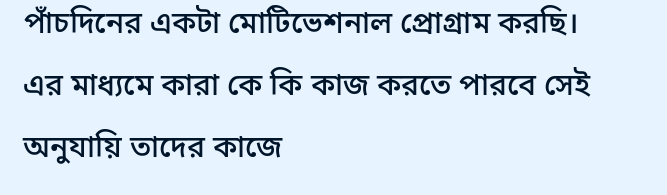পাঁচদিনের একটা মোটিভেশনাল প্রোগ্রাম করছি। এর মাধ্যমে কারা কে কি কাজ করতে পারবে সেই অনুযায়ি তাদের কাজে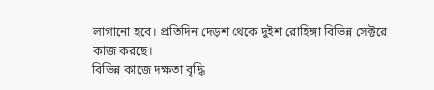লাগানো হবে। প্রতিদিন দেড়শ থেকে দুইশ রোহিঙ্গা বিভিন্ন সেক্টরে কাজ করছে।
বিভিন্ন কাজে দক্ষতা বৃদ্ধি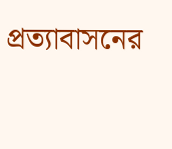প্রত্যাবাসনের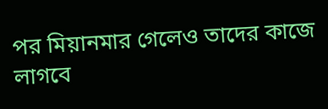পর মিয়ানমার গেলেও তাদের কাজে লাগবে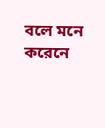বলে মনে করেনে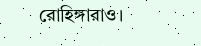রোহিঙ্গারাও।